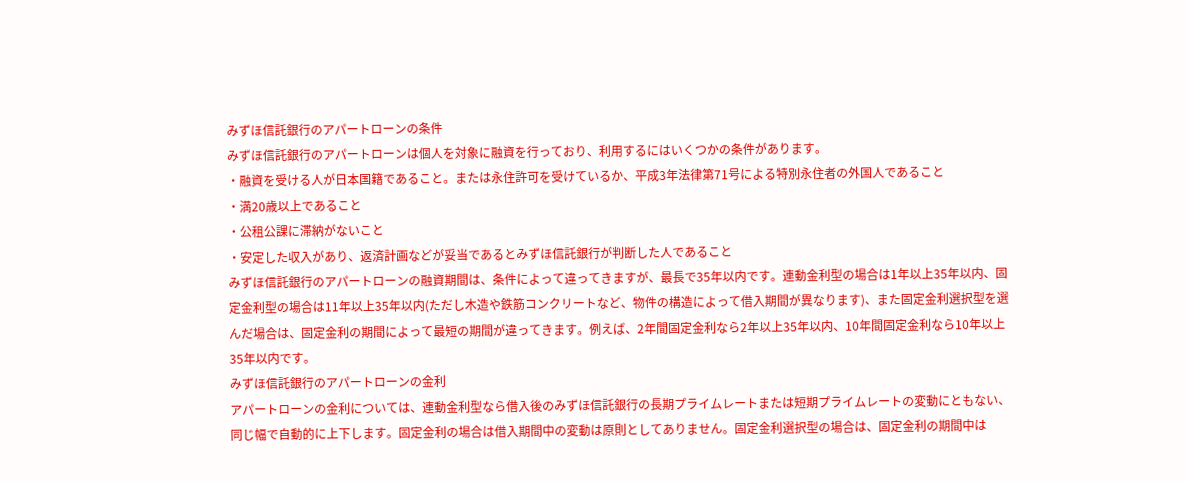みずほ信託銀行のアパートローンの条件
みずほ信託銀行のアパートローンは個人を対象に融資を行っており、利用するにはいくつかの条件があります。
・融資を受ける人が日本国籍であること。または永住許可を受けているか、平成3年法律第71号による特別永住者の外国人であること
・満20歳以上であること
・公租公課に滞納がないこと
・安定した収入があり、返済計画などが妥当であるとみずほ信託銀行が判断した人であること
みずほ信託銀行のアパートローンの融資期間は、条件によって違ってきますが、最長で35年以内です。連動金利型の場合は1年以上35年以内、固定金利型の場合は11年以上35年以内(ただし木造や鉄筋コンクリートなど、物件の構造によって借入期間が異なります)、また固定金利選択型を選んだ場合は、固定金利の期間によって最短の期間が違ってきます。例えば、2年間固定金利なら2年以上35年以内、10年間固定金利なら10年以上35年以内です。
みずほ信託銀行のアパートローンの金利
アパートローンの金利については、連動金利型なら借入後のみずほ信託銀行の長期プライムレートまたは短期プライムレートの変動にともない、同じ幅で自動的に上下します。固定金利の場合は借入期間中の変動は原則としてありません。固定金利選択型の場合は、固定金利の期間中は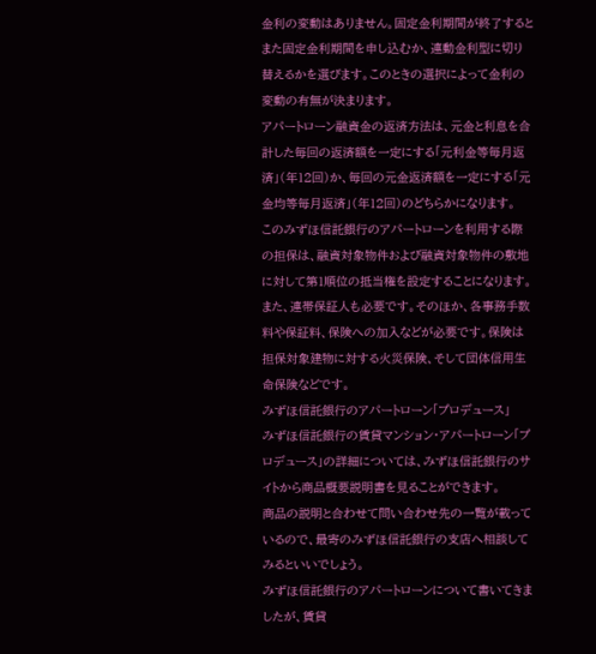金利の変動はありません。固定金利期間が終了するとまた固定金利期間を申し込むか、連動金利型に切り替えるかを選びます。このときの選択によって金利の変動の有無が決まります。
アパートローン融資金の返済方法は、元金と利息を合計した毎回の返済額を一定にする「元利金等毎月返済」(年12回)か、毎回の元金返済額を一定にする「元金均等毎月返済」(年12回)のどちらかになります。
このみずほ信託銀行のアパートローンを利用する際の担保は、融資対象物件および融資対象物件の敷地に対して第1順位の抵当権を設定することになります。また、連帯保証人も必要です。そのほか、各事務手数料や保証料、保険への加入などが必要です。保険は担保対象建物に対する火災保険、そして団体信用生命保険などです。
みずほ信託銀行のアパートローン「プロデュース」
みずほ信託銀行の賃貸マンション・アパートローン「プロデュース」の詳細については、みずほ信託銀行のサイトから商品概要説明書を見ることができます。
商品の説明と合わせて問い合わせ先の一覧が載っているので、最寄のみずほ信託銀行の支店へ相談してみるといいでしょう。
みずほ信託銀行のアパートローンについて書いてきましたが、賃貸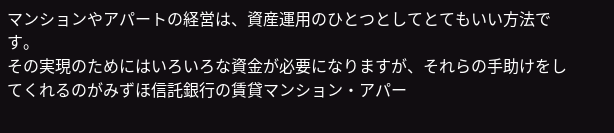マンションやアパートの経営は、資産運用のひとつとしてとてもいい方法です。
その実現のためにはいろいろな資金が必要になりますが、それらの手助けをしてくれるのがみずほ信託銀行の賃貸マンション・アパー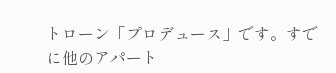トローン「プロデュース」です。すでに他のアパート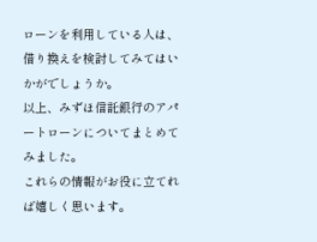ローンを利用している人は、借り換えを検討してみてはいかがでしょうか。
以上、みずほ信託銀行のアパートローンについてまとめてみました。
これらの情報がお役に立てれば嬉しく思います。